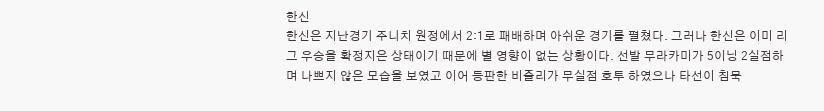한신
한신은 지난경기 주니치 원정에서 2:1로 패배하며 아쉬운 경기를 펼쳤다. 그러나 한신은 이미 리그 우승을 확정지은 상태이기 때문에 별 영향이 없는 상황이다. 선발 무라카미가 5이닝 2실점하며 나쁘지 않은 모습을 보였고 이어 등판한 비즐리가 무실점 호투 하였으나 타선이 침묵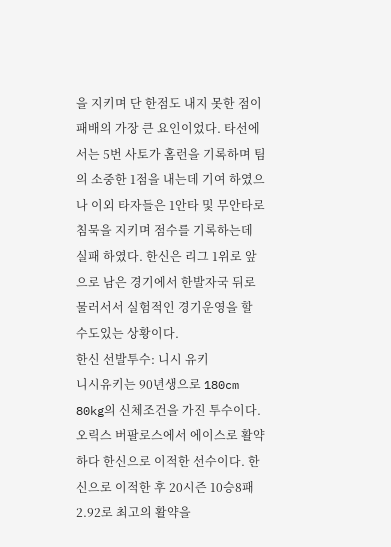을 지키며 단 한점도 내지 못한 점이 패배의 가장 큰 요인이었다. 타선에서는 5번 사토가 홈런을 기록하며 팀의 소중한 1점을 내는데 기여 하였으나 이외 타자들은 1안타 및 무안타로 침묵을 지키며 점수를 기록하는데 실패 하였다. 한신은 리그 1위로 앞으로 남은 경기에서 한발자국 뒤로 물러서서 실험적인 경기운영을 할 수도있는 상황이다.
한신 선발투수: 니시 유키
니시유키는 90년생으로 180cm 80kg의 신체조건을 가진 투수이다. 오릭스 버팔로스에서 에이스로 활약하다 한신으로 이적한 선수이다. 한신으로 이적한 후 20시즌 10승8패 2.92로 최고의 활약을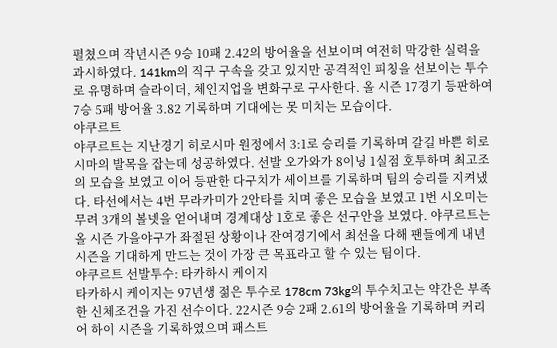펼쳤으며 작년시즌 9승 10패 2.42의 방어율을 선보이며 여전히 막강한 실력을 과시하였다. 141km의 직구 구속을 갖고 있지만 공격적인 피칭을 선보이는 투수로 유명하며 슬라이더, 체인지업을 변화구로 구사한다. 올 시즌 17경기 등판하여 7승 5패 방어율 3.82 기록하며 기대에는 못 미치는 모습이다.
야쿠르트
야쿠르트는 지난경기 히로시마 원정에서 3:1로 승리를 기록하며 갈길 바쁜 히로시마의 발목을 잡는데 성공하였다. 선발 오가와가 8이닝 1실점 호투하며 최고조의 모습을 보였고 이어 등판한 다구치가 세이브를 기록하며 팀의 승리를 지켜냈다. 타선에서는 4번 무라카미가 2안타를 치며 좋은 모습을 보였고 1번 시오미는 무려 3개의 볼넷을 얻어내며 경계대상 1호로 좋은 선구안을 보였다. 야쿠르트는 올 시즌 가을야구가 좌절된 상황이나 잔여경기에서 최선을 다해 팬들에게 내년 시즌을 기대하게 만드는 것이 가장 큰 목표라고 할 수 있는 팀이다.
야쿠르트 선발투수: 타카하시 케이지
타카하시 케이지는 97년생 젊은 투수로 178cm 73kg의 투수치고는 약간은 부족한 신체조건을 가진 선수이다. 22시즌 9승 2패 2.61의 방어율을 기록하며 커리어 하이 시즌을 기록하였으며 패스트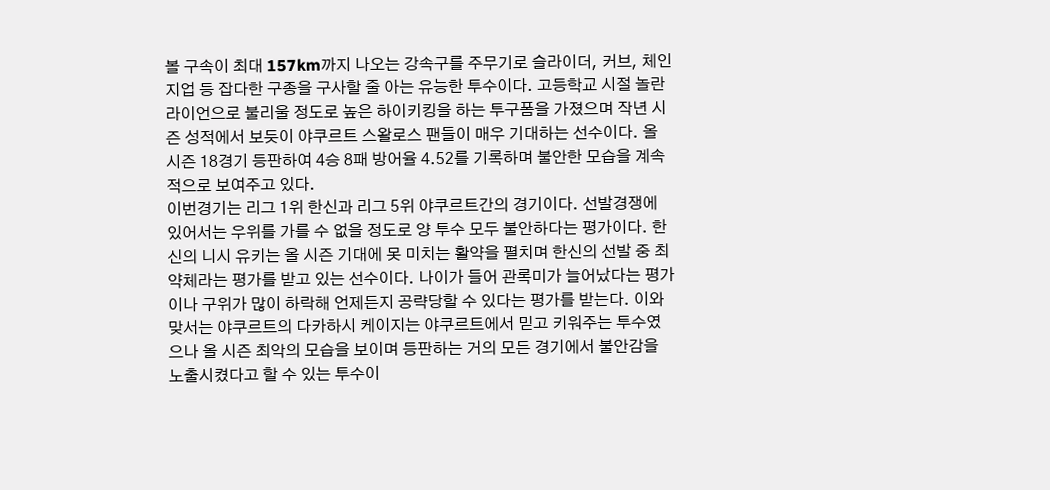볼 구속이 최대 157km까지 나오는 강속구를 주무기로 슬라이더, 커브, 체인지업 등 잡다한 구종을 구사할 줄 아는 유능한 투수이다. 고등학교 시절 놀란 라이언으로 불리울 정도로 높은 하이키킹을 하는 투구폼을 가졌으며 작년 시즌 성적에서 보듯이 야쿠르트 스왈로스 팬들이 매우 기대하는 선수이다. 올 시즌 18경기 등판하여 4승 8패 방어율 4.52를 기록하며 불안한 모습을 계속적으로 보여주고 있다.
이번경기는 리그 1위 한신과 리그 5위 야쿠르트간의 경기이다. 선발경쟁에 있어서는 우위를 가를 수 없을 정도로 양 투수 모두 불안하다는 평가이다. 한신의 니시 유키는 올 시즌 기대에 못 미치는 활약을 펼치며 한신의 선발 중 최약체라는 평가를 받고 있는 선수이다. 나이가 들어 관록미가 늘어났다는 평가이나 구위가 많이 하락해 언제든지 공략당할 수 있다는 평가를 받는다. 이와 맞서는 야쿠르트의 다카하시 케이지는 야쿠르트에서 믿고 키워주는 투수였으나 올 시즌 최악의 모습을 보이며 등판하는 거의 모든 경기에서 불안감을 노출시켰다고 할 수 있는 투수이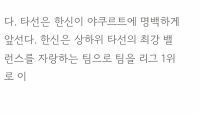다. 타선은 한신이 야쿠르트에 명백하게 앞선다. 한신은 상하위 타선의 최강 밸런스를 자랑하는 팀으로 팀을 리그 1위로 이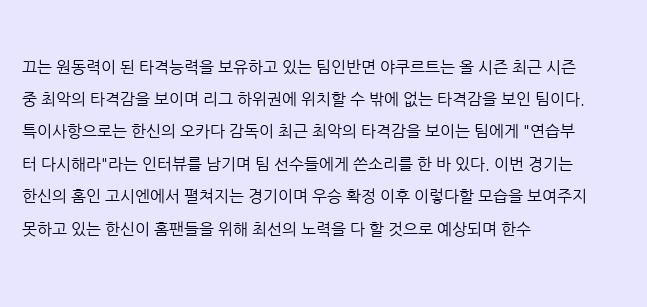끄는 원동력이 된 타격능력을 보유하고 있는 팀인반면 야쿠르트는 올 시즌 최근 시즌 중 최악의 타격감을 보이며 리그 하위권에 위치할 수 밖에 없는 타격감을 보인 팀이다. 특이사항으로는 한신의 오카다 감독이 최근 최악의 타격감을 보이는 팀에게 "연습부터 다시해라"라는 인터뷰를 남기며 팀 선수들에게 쓴소리를 한 바 있다. 이번 경기는 한신의 홈인 고시엔에서 펼쳐지는 경기이며 우승 확정 이후 이렇다할 모습을 보여주지 못하고 있는 한신이 홈팬들을 위해 최선의 노력을 다 할 것으로 예상되며 한수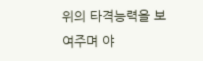위의 타격능력을 보여주며 야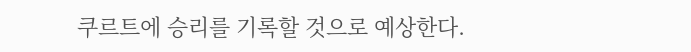쿠르트에 승리를 기록할 것으로 예상한다.